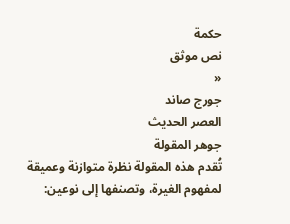حكمة
نص موثق
«
جورج صاند
العصر الحديث
جوهر المقولة
تُقدم هذه المقولة نظرة متوازنة وعميقة لمفهوم الغيرة، وتصنفها إلى نوعين: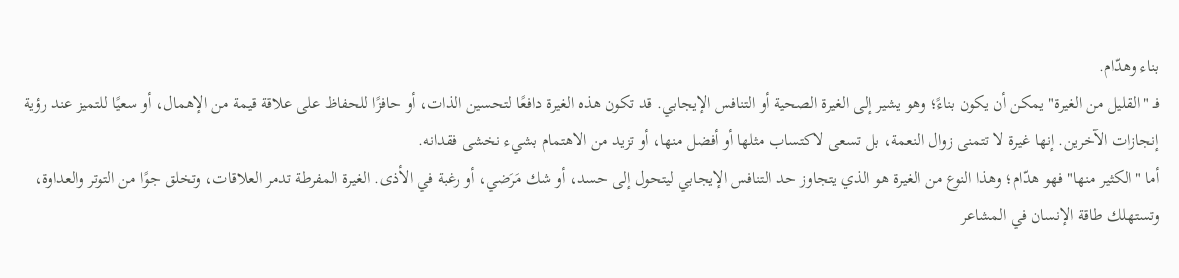بناء وهدّام.
فـ "القليل من الغيرة" يمكن أن يكون بناءً؛ وهو يشير إلى الغيرة الصحية أو التنافس الإيجابي. قد تكون هذه الغيرة دافعًا لتحسين الذات، أو حافزًا للحفاظ على علاقة قيمة من الإهمال، أو سعيًا للتميز عند رؤية إنجازات الآخرين. إنها غيرة لا تتمنى زوال النعمة، بل تسعى لاكتساب مثلها أو أفضل منها، أو تزيد من الاهتمام بشيء نخشى فقدانه.
أما "الكثير منها" فهو هدّام؛ وهذا النوع من الغيرة هو الذي يتجاوز حد التنافس الإيجابي ليتحول إلى حسد، أو شك مَرَضي، أو رغبة في الأذى. الغيرة المفرطة تدمر العلاقات، وتخلق جوًا من التوتر والعداوة، وتستهلك طاقة الإنسان في المشاعر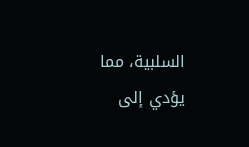السلبية، مما يؤدي إلى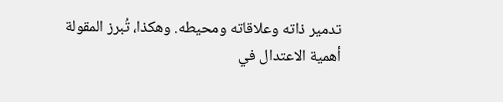تدمير ذاته وعلاقاته ومحيطه. وهكذا، تُبرز المقولة أهمية الاعتدال في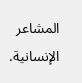المشاعر الإنسانية.